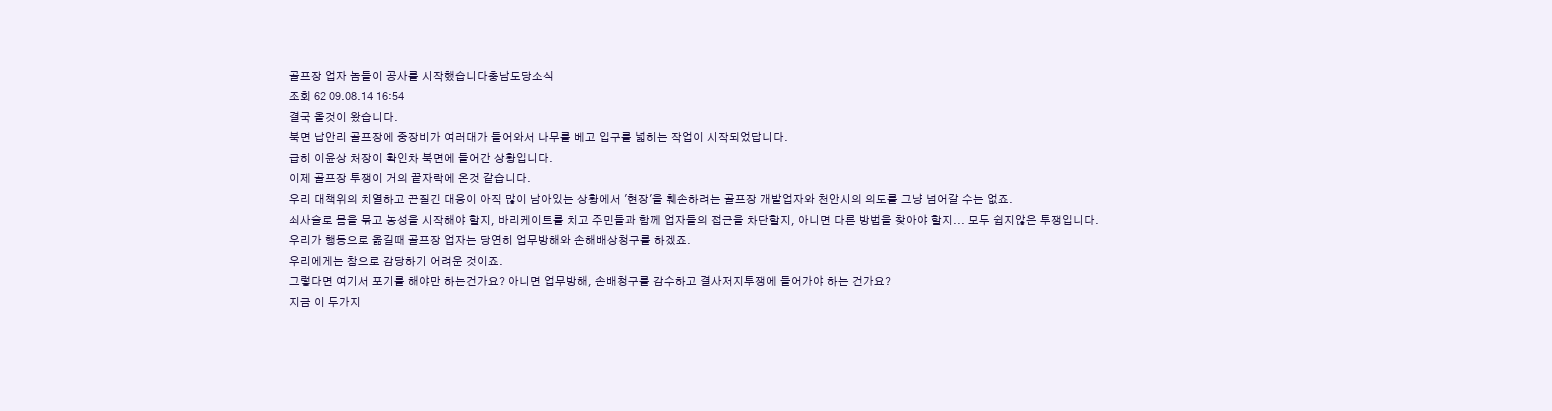골프장 업자 놈들이 공사를 시작했습니다충남도당소식
조회 62 09.08.14 16:54
결국 올것이 왔습니다.
북면 납안리 골프장에 중장비가 여러대가 들어와서 나무를 베고 입구를 넓히는 작업이 시작되었답니다.
급히 이윤상 처장이 확인차 북면에 들어간 상황입니다.
이제 골프장 투쟁이 거의 끝자락에 온것 같습니다.
우리 대책위의 치열하고 끈질긴 대응이 아직 많이 남아있는 상황에서 '현장'을 훼손하려는 골프장 개발업자와 천안시의 의도를 그냥 넘어갈 수는 없죠.
쇠사슬로 몸을 묶고 농성을 시작해야 할지, 바리케이트를 치고 주민들과 함께 업자들의 접근을 차단할지, 아니면 다른 방법을 찾아야 할지... 모두 쉽지않은 투쟁입니다.
우리가 행동으로 옮길때 골프장 업자는 당연히 업무방해와 손해배상청구를 하겠죠.
우리에게는 참으로 감당하기 어려운 것이죠.
그렇다면 여기서 포기를 해야만 하는건가요? 아니면 업무방해, 손배청구를 감수하고 결사저지투쟁에 들어가야 하는 건가요?
지금 이 두가지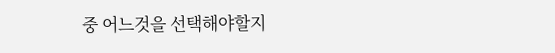중 어느것을 선택해야할지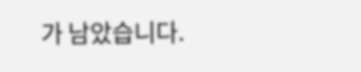가 남았습니다.